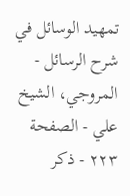تمهيد الوسائل في شرح الرسائل - المروجي، الشيخ علي - الصفحة ٢٢٣ - ذكر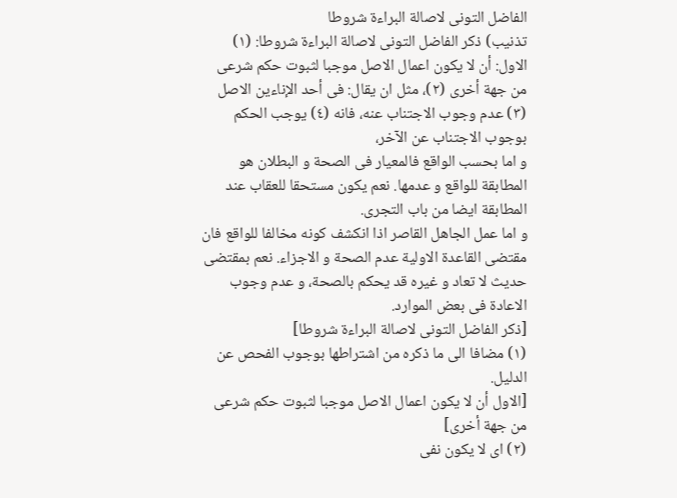الفاضل التونى لاصالة البراءة شروطا
تذنيب) ذكر الفاضل التونى لاصالة البراءة شروطا: (١) الاول: أن لا يكون اعمال الاصل موجبا لثبوت حكم شرعى من جهة أخرى (٢)، مثل ان يقال: فى أحد الإناءين الاصل (٣) عدم وجوب الاجتناب عنه، فانه (٤) يوجب الحكم بوجوب الاجتناب عن الآخر،
و اما بحسب الواقع فالمعيار فى الصحة و البطلان هو المطابقة للواقع و عدمها. نعم يكون مستحقا للعقاب عند المطابقة ايضا من باب التجرى.
و اما عمل الجاهل القاصر اذا انكشف كونه مخالفا للواقع فان مقتضى القاعدة الاولية عدم الصحة و الاجزاء. نعم بمقتضى حديث لا تعاد و غيره قد يحكم بالصحة، و عدم وجوب الاعادة فى بعض الموارد.
[ذكر الفاضل التونى لاصالة البراءة شروطا]
(١) مضافا الى ما ذكره من اشتراطها بوجوب الفحص عن الدليل.
[الاول أن لا يكون اعمال الاصل موجبا لثبوت حكم شرعى من جهة أخرى]
(٢) اى لا يكون نفى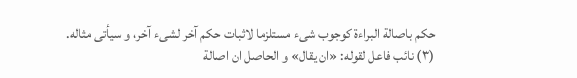حكم باصالة البراءة كوجوب شىء مستلزما لاثبات حكم آخر لشىء آخر، و سيأتى مثاله.
(٣) نائب فاعل لقوله: «ان يقال» و الحاصل ان اصالة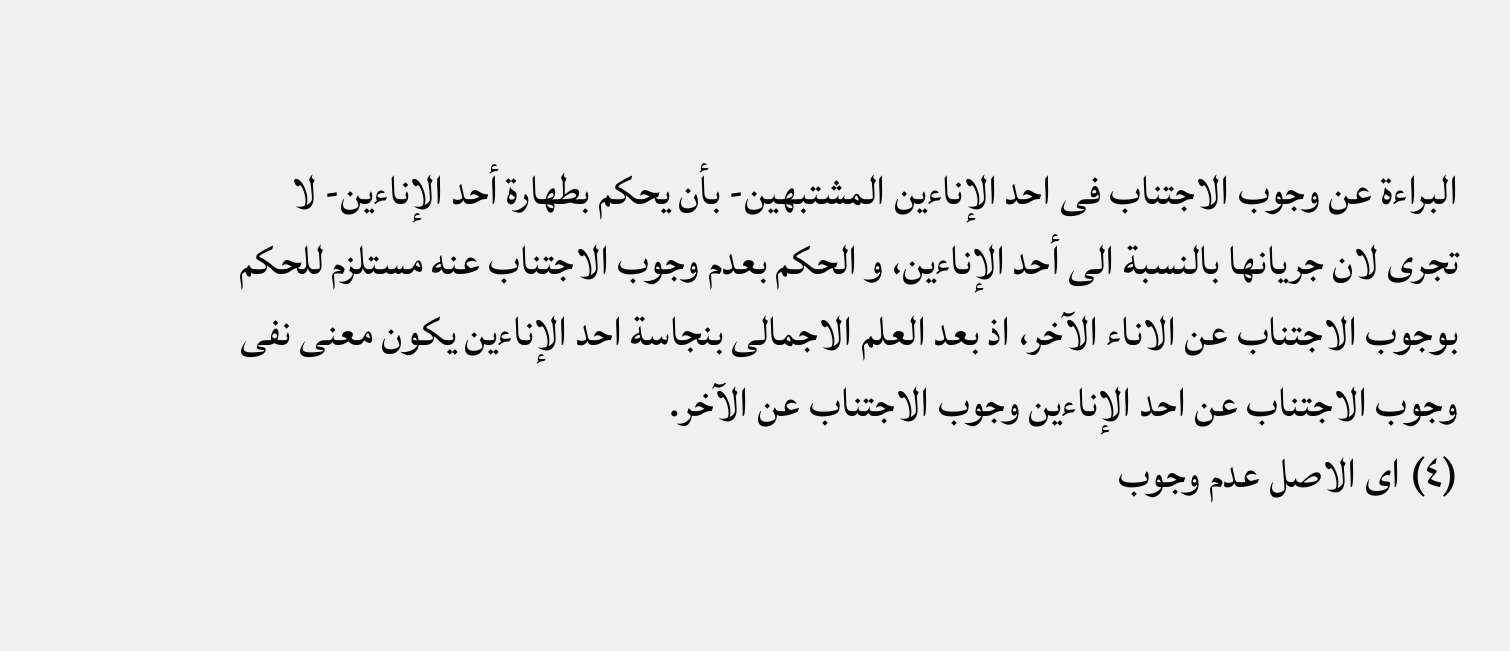البراءة عن وجوب الاجتناب فى احد الإناءين المشتبهين- بأن يحكم بطهارة أحد الإناءين- لا تجرى لان جريانها بالنسبة الى أحد الإناءين، و الحكم بعدم وجوب الاجتناب عنه مستلزم للحكم بوجوب الاجتناب عن الاناء الآخر، اذ بعد العلم الاجمالى بنجاسة احد الإناءين يكون معنى نفى وجوب الاجتناب عن احد الإناءين وجوب الاجتناب عن الآخر.
(٤) اى الاصل عدم وجوب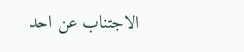الاجتناب عن احد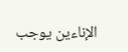الإناءين يوجب